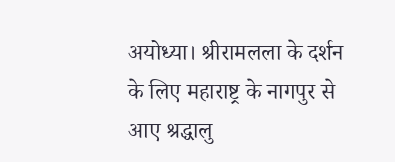अयोध्या। श्रीरामलला के दर्शन के लिए महाराष्ट्र के नागपुर से आए श्रद्धालु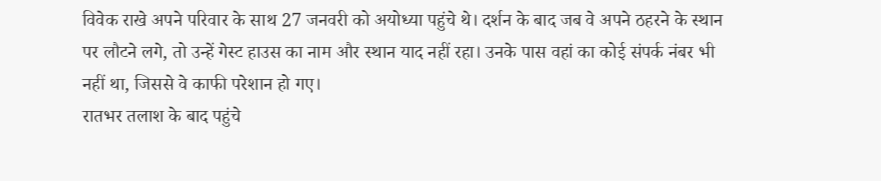विवेक राखे अपने परिवार के साथ 27 जनवरी को अयोध्या पहुंचे थे। दर्शन के बाद जब वे अपने ठहरने के स्थान पर लौटने लगे, तो उन्हें गेस्ट हाउस का नाम और स्थान याद नहीं रहा। उनके पास वहां का कोई संपर्क नंबर भी नहीं था, जिससे वे काफी परेशान हो गए।
रातभर तलाश के बाद पहुंचे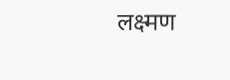लक्ष्मण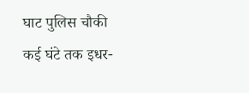घाट पुलिस चौकी
कई घंटे तक इधर-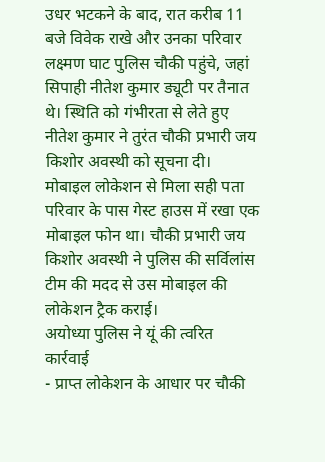उधर भटकने के बाद, रात करीब 11 बजे विवेक राखे और उनका परिवार लक्ष्मण घाट पुलिस चौकी पहुंचे, जहां सिपाही नीतेश कुमार ड्यूटी पर तैनात थे। स्थिति को गंभीरता से लेते हुए नीतेश कुमार ने तुरंत चौकी प्रभारी जय किशोर अवस्थी को सूचना दी।
मोबाइल लोकेशन से मिला सही पता
परिवार के पास गेस्ट हाउस में रखा एक मोबाइल फोन था। चौकी प्रभारी जय किशोर अवस्थी ने पुलिस की सर्विलांस टीम की मदद से उस मोबाइल की लोकेशन ट्रैक कराई।
अयोध्या पुलिस ने यूं की त्वरित कार्रवाई
- प्राप्त लोकेशन के आधार पर चौकी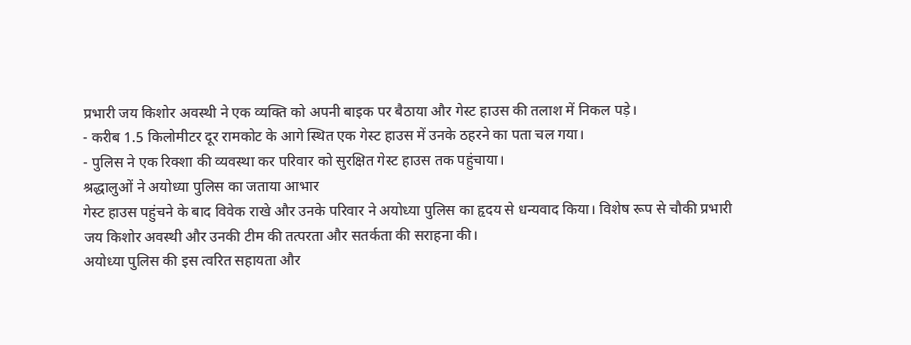प्रभारी जय किशोर अवस्थी ने एक व्यक्ति को अपनी बाइक पर बैठाया और गेस्ट हाउस की तलाश में निकल पड़े।
- करीब 1.5 किलोमीटर दूर रामकोट के आगे स्थित एक गेस्ट हाउस में उनके ठहरने का पता चल गया।
- पुलिस ने एक रिक्शा की व्यवस्था कर परिवार को सुरक्षित गेस्ट हाउस तक पहुंचाया।
श्रद्धालुओं ने अयोध्या पुलिस का जताया आभार
गेस्ट हाउस पहुंचने के बाद विवेक राखे और उनके परिवार ने अयोध्या पुलिस का हृदय से धन्यवाद किया। विशेष रूप से चौकी प्रभारी जय किशोर अवस्थी और उनकी टीम की तत्परता और सतर्कता की सराहना की।
अयोध्या पुलिस की इस त्वरित सहायता और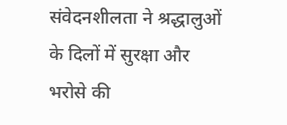संवेदनशीलता ने श्रद्धालुओं के दिलों में सुरक्षा और भरोसे की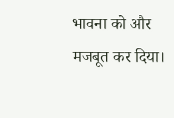भावना को और मजबूत कर दिया।